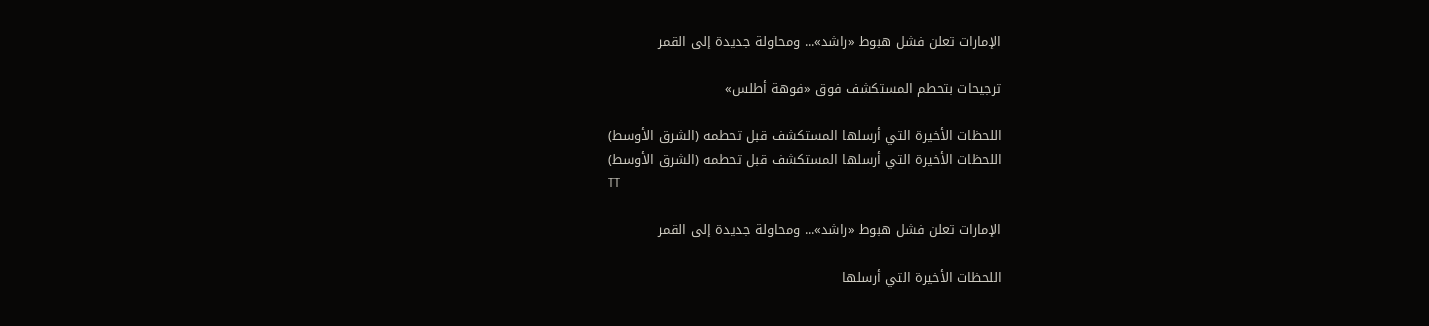الإمارات تعلن فشل هبوط «راشد»... ومحاولة جديدة إلى القمر

ترجيحات بتحطم المستكشف فوق «فوهة أطلس»

اللحظات الأخيرة التي أرسلها المستكشف قبل تحطمه (الشرق الأوسط)
اللحظات الأخيرة التي أرسلها المستكشف قبل تحطمه (الشرق الأوسط)
TT

الإمارات تعلن فشل هبوط «راشد»... ومحاولة جديدة إلى القمر

اللحظات الأخيرة التي أرسلها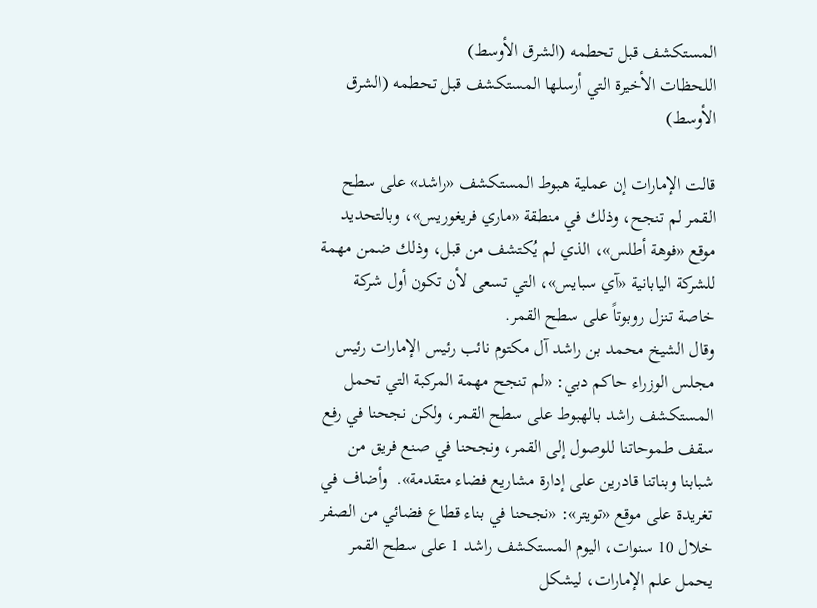المستكشف قبل تحطمه (الشرق الأوسط)
اللحظات الأخيرة التي أرسلها المستكشف قبل تحطمه (الشرق الأوسط)

قالت الإمارات إن عملية هبوط المستكشف «راشد» على سطح القمر لم تنجح، وذلك في منطقة «ماري فريغوريس»، وبالتحديد موقع «فوهة أطلس»، الذي لم يُكتشف من قبل، وذلك ضمن مهمة للشركة اليابانية «آي سبايس»، التي تسعى لأن تكون أول شركة خاصة تنزل روبوتاً على سطح القمر.
وقال الشيخ محمد بن راشد آل مكتوم نائب رئيس الإمارات رئيس مجلس الوزراء حاكم دبي: «لم تنجح مهمة المركبة التي تحمل المستكشف راشد بالهبوط على سطح القمر، ولكن نجحنا في رفع سقف طموحاتنا للوصول إلى القمر، ونجحنا في صنع فريق من شبابنا وبناتنا قادرين على إدارة مشاريع فضاء متقدمة».  وأضاف في تغريدة على موقع «تويتر»: «نجحنا في بناء قطاع فضائي من الصفر خلال 10 سنوات، اليوم المستكشف راشد 1 على سطح القمر يحمل علم الإمارات، ليشكل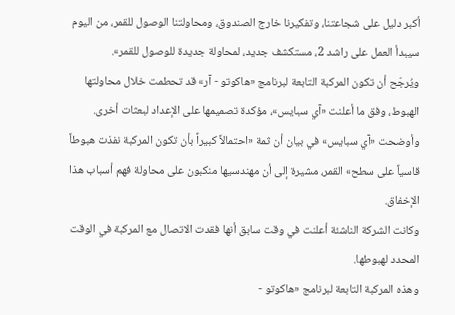أكبر دليل على شجاعتنا، وتفكيرنا خارج الصندوق، ومحاولتنا الوصول للقمر، من اليوم سيبدأ العمل على راشد 2، مستكشف جديد، لمحاولة جديدة للوصول للقمر».
ويُرجّح أن تكون المركبة التابعة لبرنامج «هاكوتو - آر» قد تحطمت خلال محاولتها الهبوط، وفق ما أعلنت «آي سبايس»، مؤكدة تصميمها على الإعداد لبعثات أخرى.
وأوضحت «آي سبايس» في بيان أن ثمة «احتمالاً كبيراً بأن تكون المركبة نفذت هبوطاً قاسياً على سطح» القمر، مشيرة إلى أن مهندسيها منكبون على محاولة فهم أسباب هذا الإخفاق.
وكانت الشركة الناشئة أعلنت في وقت سابق أنها فقدت الاتصال مع المركبة في الوقت المحدد لهبوطها.
وهذه المركبة التابعة لبرنامج «هاكوتو -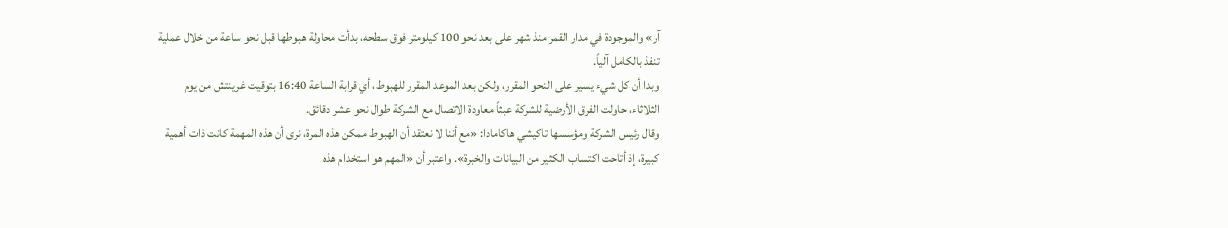آر» والموجودة في مدار القمر منذ شهر على بعد نحو 100 كيلومتر فوق سطحه، بدأت محاولة هبوطها قبل نحو ساعة من خلال عملية تنفذ بالكامل آلياً.
وبدا أن كل شيء يسير على النحو المقرر، ولكن بعد الموعد المقرر للهبوط، أي قرابة الساعة 16:40 بتوقيت غرينتش من يوم الثلاثاء، حاولت الفرق الأرضية للشركة عبثاً معاودة الاتصال مع الشركة طوال نحو عشر دقائق.
وقال رئيس الشركة ومؤسسها تاكيشي هاكامادا: «مع أننا لا نعتقد أن الهبوط ممكن هذه المرة، نرى أن هذه المهمة كانت ذات أهمية كبيرة، إذ أتاحت اكتساب الكثير من البيانات والخبرة». واعتبر أن «المهم هو استخدام هذه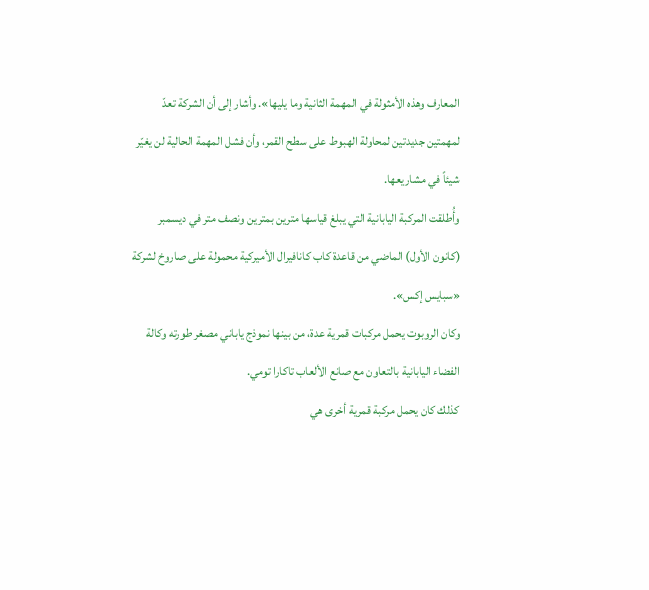المعارف وهذه الأمثولة في المهمة الثانية وما يليها». وأشار إلى أن الشركة تعدّ لمهمتين جديدتين لمحاولة الهبوط على سطح القمر، وأن فشل المهمة الحالية لن يغيّر شيئاً في مشاريعها.
وأُطلقت المركبة اليابانية التي يبلغ قياسها مترين بمترين ونصف متر في ديسمبر (كانون الأول) الماضي من قاعدة كاب كانافيرال الأميركية محمولة على صاروخ لشركة «سبايس إكس».
وكان الروبوت يحمل مركبات قمرية عدة، من بينها نموذج ياباني مصغر طورته وكالة الفضاء اليابانية بالتعاون مع صانع الألعاب تاكارا تومي.
كذلك كان يحمل مركبة قمرية أخرى هي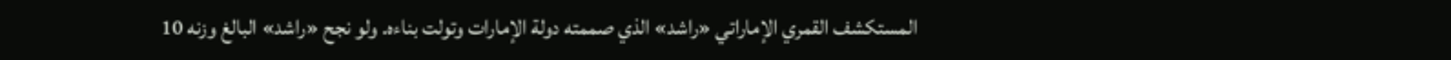المستكشف القمري الإماراتي «راشد» الذي صممته دولة الإمارات وتولت بناءه. ولو نجح «راشد» البالغ وزنه 10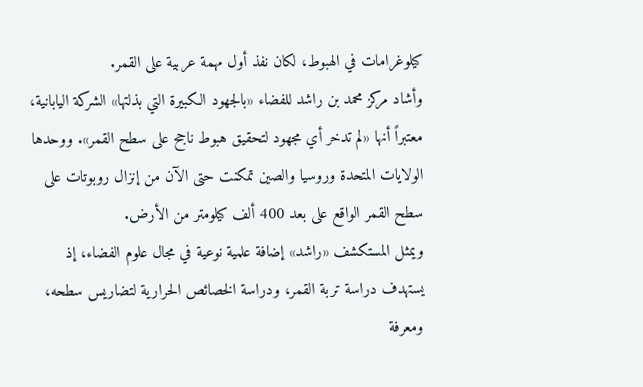كيلوغرامات في الهبوط، لكان نفذ أول مهمة عربية على القمر.
وأشاد مركز محمد بن راشد للفضاء «بالجهود الكبيرة التي بذلتها» الشركة اليابانية، معتبراً أنها «لم تدخر أي مجهود لتحقيق هبوط ناجح على سطح القمر». ووحدها الولايات المتحدة وروسيا والصين تمكنت حتى الآن من إنزال روبوتات على سطح القمر الواقع على بعد 400 ألف كيلومتر من الأرض.
ويمثل المستكشف «راشد» إضافة علمية نوعية في مجال علوم الفضاء، إذ يستهدف دراسة تربة القمر، ودراسة الخصائص الحرارية لتضاريس سطحه، ومعرفة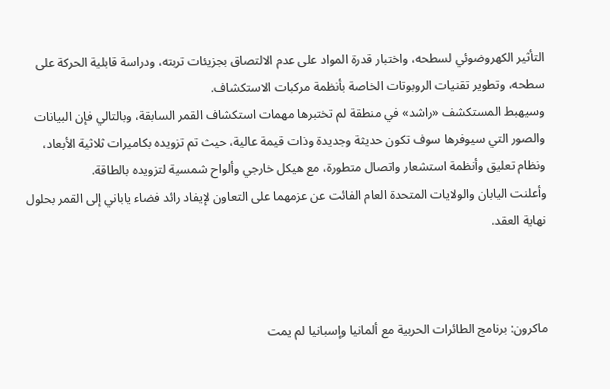التأثير الكهروضوئي لسطحه، واختبار قدرة المواد على عدم الالتصاق بجزيئات تربته، ودراسة قابلية الحركة على سطحه، وتطوير تقنيات الروبوتات الخاصة بأنظمة مركبات الاستكشاف.
وسيهبط المستكشف «راشد» في منطقة لم تختبرها مهمات استكشاف القمر السابقة، وبالتالي فإن البيانات والصور التي سيوفرها سوف تكون حديثة وجديدة وذات قيمة عالية، حيث تم تزويده بكاميرات ثلاثية الأبعاد، ونظام تعليق وأنظمة استشعار واتصال متطورة، مع هيكل خارجي وألواح شمسية لتزويده بالطاقة.
وأعلنت اليابان والولايات المتحدة العام الفائت عن عزمهما على التعاون لإيفاد رائد فضاء ياباني إلى القمر بحلول نهاية العقد.



ماكرون: برنامج الطائرات الحربية مع ألمانيا وإسبانيا لم يمت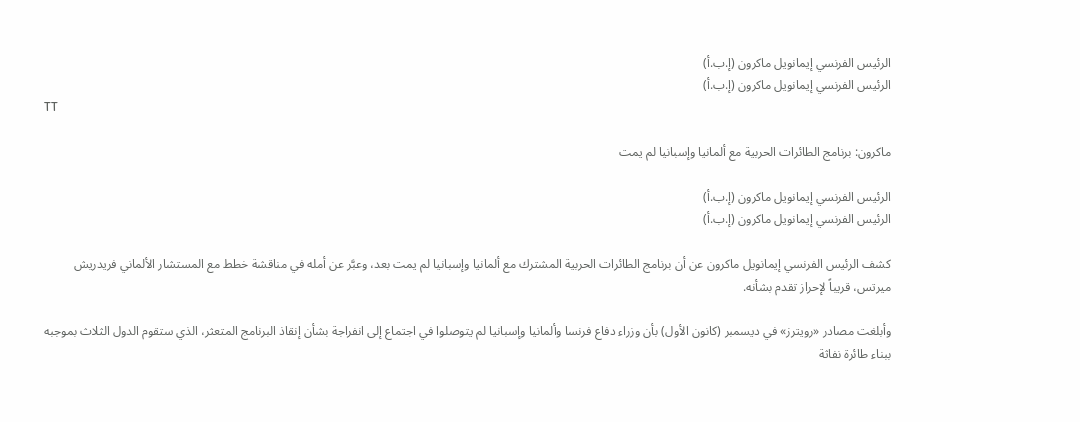الرئيس الفرنسي إيمانويل ماكرون (إ.ب.أ)
الرئيس الفرنسي إيمانويل ماكرون (إ.ب.أ)
TT

ماكرون: برنامج الطائرات الحربية مع ألمانيا وإسبانيا لم يمت

الرئيس الفرنسي إيمانويل ماكرون (إ.ب.أ)
الرئيس الفرنسي إيمانويل ماكرون (إ.ب.أ)

كشف الرئيس الفرنسي إيمانويل ماكرون عن أن برنامج الطائرات الحربية المشترك مع ألمانيا وإسبانيا لم يمت بعد، وعبَّر عن أمله في مناقشة خطط مع المستشار الألماني فريدريش ميرتس، قريباً لإحراز تقدم ‌بشأنه.

وأبلغت مصادر ‌«رويترز» في ديسمبر (كانون ‌الأول) بأن وزراء دفاع فرنسا وألمانيا وإسبانيا لم يتوصلوا في اجتماع إلى انفراجة بشأن إنقاذ البرنامج المتعثر، الذي ستقوم الدول الثلاث بموجبه ببناء طائرة نفاثة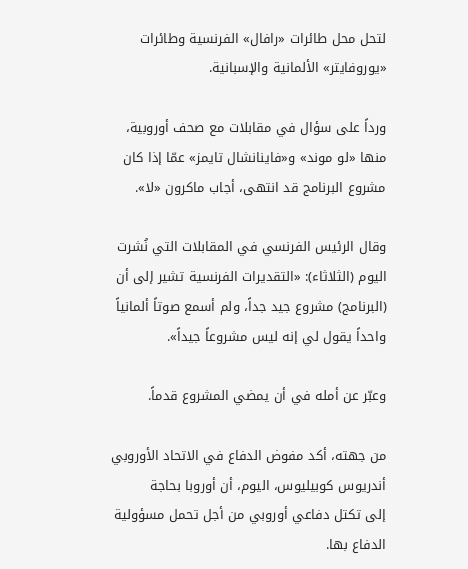لتحل محل طائرات ‌«رافال» الفرنسية وطائرات «يوروفايتر» الألمانية والإسبانية.

ورداً على سؤال في مقابلات مع صحف أوروبية، منها «لو موند» و«فاينانشال تايمز» عمّا إذا كان مشروع البرنامج قد انتهى، أجاب ماكرون «لا».

وقال الرئيس الفرنسي في المقابلات التي نُشرت اليوم (الثلاثاء): «التقديرات الفرنسية تشير إلى أن (البرنامج) مشروع جيد جداً، ولم أسمع صوتاً ألمانياً واحداً يقول لي إنه ليس مشروعاً جيداً».

وعبّر عن أمله في أن يمضي ‌المشروع قدماً.

من جهته، أكد مفوض الدفاع في الاتحاد الأوروبي أندريوس كوبيليوس، اليوم، أن أوروبا ‌بحاجة إلى ‌تكتل ‌دفاعي أوروبي من ‌أجل تحمل مسؤولية الدفاع بها.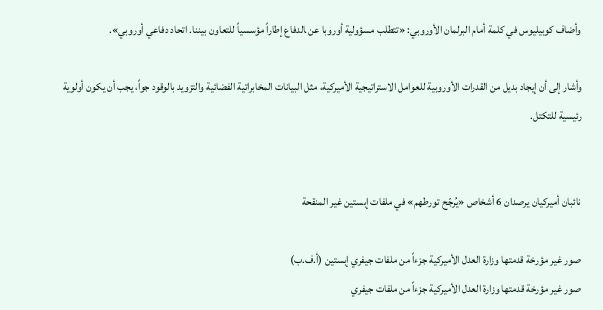وأضاف كوبيليوس في كلمة أمام البرلمان الأوروبي: «تتطلب ‌مسؤولية أوروبا عن ‍الدفاع إطاراً مؤسسياً للتعاون بيننا. اتحاد دفاعي أوروبي».

وأشار إلى أن إيجاد بديل من القدرات الأوروبية للعوامل الاستراتيجية الأميركية، مثل البيانات المخابراتية الفضائية والتزويد بالوقود جواً، يجب أن يكون أولوية رئيسية للتكتل.


نائبان أميركيان يرصدان 6 أشخاص «يُرجّح تورطهم» في ملفات إبستين غير المنقحة

صور غير مؤرخة قدمتها وزارة العدل الأميركية جزءاً من ملفات جيفري إبستين (أ.ف.ب)
صور غير مؤرخة قدمتها وزارة العدل الأميركية جزءاً من ملفات جيفري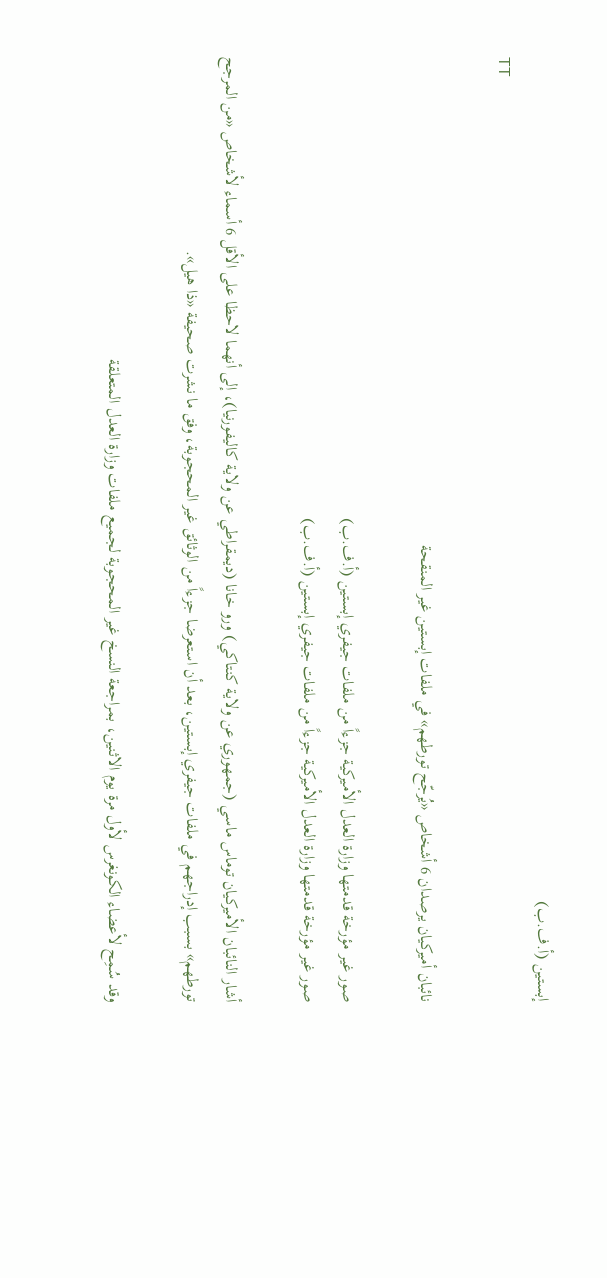إبستين (أ.ف.ب)
TT

نائبان أميركيان يرصدان 6 أشخاص «يُرجّح تورطهم» في ملفات إبستين غير المنقحة

صور غير مؤرخة قدمتها وزارة العدل الأميركية جزءاً من ملفات جيفري إبستين (أ.ف.ب)
صور غير مؤرخة قدمتها وزارة العدل الأميركية جزءاً من ملفات جيفري إبستين (أ.ف.ب)

أشار النائبان الأميركيان توماس ماسي (جمهوري عن ولاية كنتاكي) ورو خانا (ديمقراطي عن ولاية كاليفورنيا)، إلى أنهما لاحظا على الأقل 6 أسماء لأشخاص «من المرجح تورطهم» بسبب إدراجهم في ملفات جيفري إبستين، بعد أن استعرضا جزءاً من الوثائق غير المحجوبة، وفق ما نشرت صحيفة «ذا هيل».

وقد سُمِح لأعضاء الكونغرس لأول مرة يوم الاثنين، بمراجعة النسخ غير المحجوبة لجميع ملفات وزارة العدل المتعلقة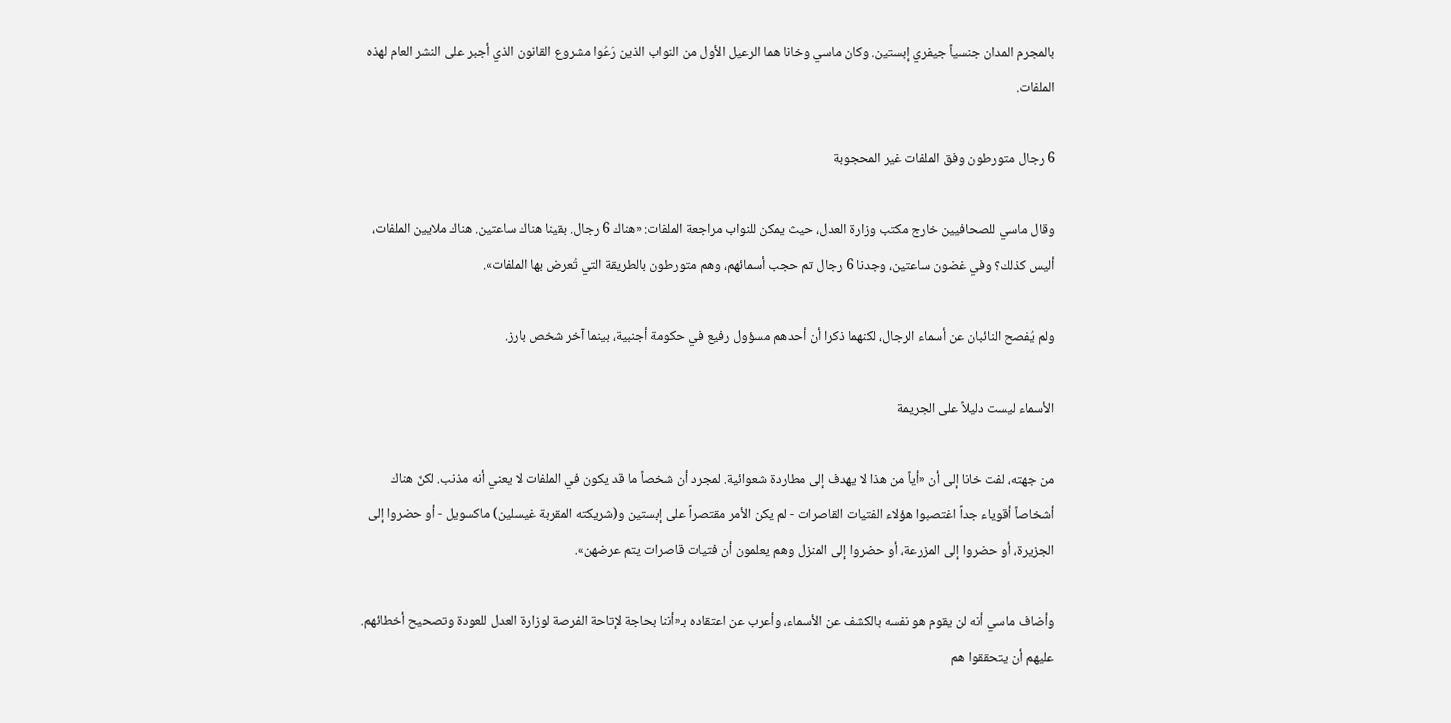بالمجرم المدان جنسياً جيفري إبستين. وكان ماسي وخانا هما الرعيل الأول من النواب الذين رَعُوا مشروع القانون الذي أجبر على النشر العام لهذه الملفات.

6 رجال متورطون وفق الملفات غير المحجوبة

وقال ماسي للصحافيين خارج مكتب وزارة العدل، حيث يمكن للنواب مراجعة الملفات: «هناك 6 رجال. بقينا هناك ساعتين. هناك ملايين الملفات، أليس كذلك؟ وفي غضون ساعتين، وجدنا 6 رجال تم حجب أسمائهم، وهم متورطون بالطريقة التي تُعرض بها الملفات».

ولم يُفصح النائبان عن أسماء الرجال، لكنهما ذكرا أن أحدهم مسؤول رفيع في حكومة أجنبية، بينما آخر شخص بارز.

الأسماء ليست دليلاً على الجريمة

من جهته، لفت خانا إلى أن «أياً من هذا لا يهدف إلى مطاردة شعوائية. لمجرد أن شخصاً ما قد يكون في الملفات لا يعني أنه مذنب. لكنّ هناك أشخاصاً أقوياء جداً اغتصبوا هؤلاء الفتيات القاصرات - لم يكن الأمر مقتصراً على إبستين و(شريكته المقربة غيسلين) ماكسويل - أو حضروا إلى الجزيرة، أو حضروا إلى المزرعة، أو حضروا إلى المنزل وهم يعلمون أن فتيات قاصرات يتم عرضهن».

وأضاف ماسي أنه لن يقوم هو نفسه بالكشف عن الأسماء، وأعرب عن اعتقاده بـ«أننا بحاجة لإتاحة الفرصة لوزارة العدل للعودة وتصحيح أخطائهم. عليهم أن يتحققوا هم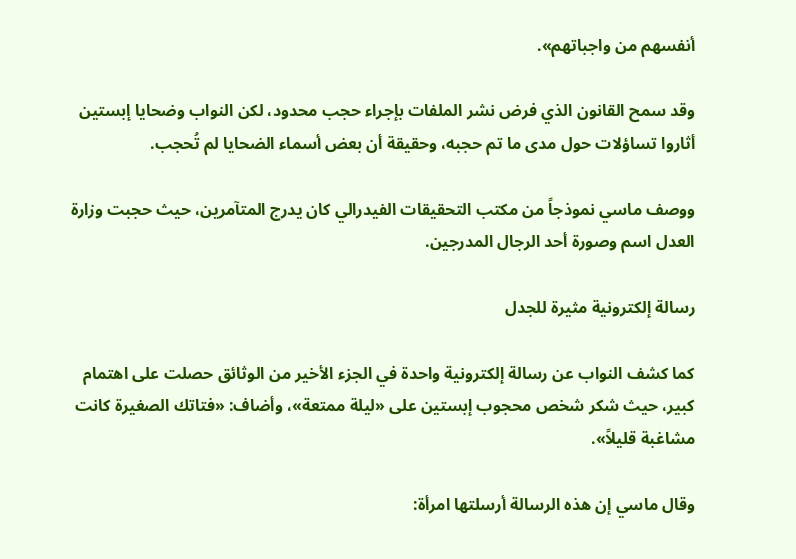أنفسهم من واجباتهم».

وقد سمح القانون الذي فرض نشر الملفات بإجراء حجب محدود، لكن النواب وضحايا إبستين أثاروا تساؤلات حول مدى ما تم حجبه، وحقيقة أن بعض أسماء الضحايا لم تُحجب.

ووصف ماسي نموذجاً من مكتب التحقيقات الفيدرالي كان يدرج المتآمرين، حيث حجبت وزارة العدل اسم وصورة أحد الرجال المدرجين.

رسالة إلكترونية مثيرة للجدل

كما كشف النواب عن رسالة إلكترونية واحدة في الجزء الأخير من الوثائق حصلت على اهتمام كبير، حيث شكر شخص محجوب إبستين على «ليلة ممتعة»، وأضاف: «فتاتك الصغيرة كانت مشاغبة قليلاً».

وقال ماسي إن هذه الرسالة أرسلتها امرأة: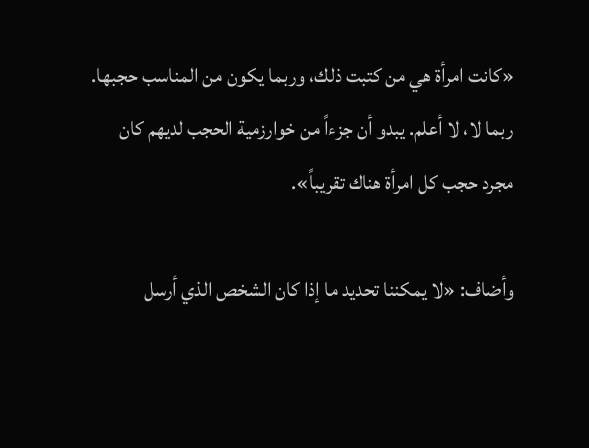«كانت امرأة هي من كتبت ذلك، وربما يكون من المناسب حجبها. ربما لا، لا أعلم. يبدو أن جزءاً من خوارزمية الحجب لديهم كان مجرد حجب كل امرأة هناك تقريباً».

وأضاف: «لا يمكننا تحديد ما إذا كان الشخص الذي أرسل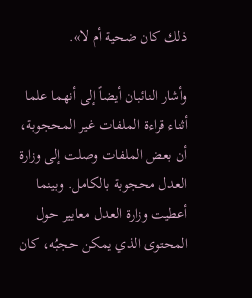ذلك كان ضحية أم لا».

وأشار النائبان أيضاً إلى أنهما علما أثناء قراءة الملفات غير المحجوبة، أن بعض الملفات وصلت إلى وزارة العدل محجوبة بالكامل. وبينما أعطيت وزارة العدل معايير حول المحتوى الذي يمكن حجبُه، كان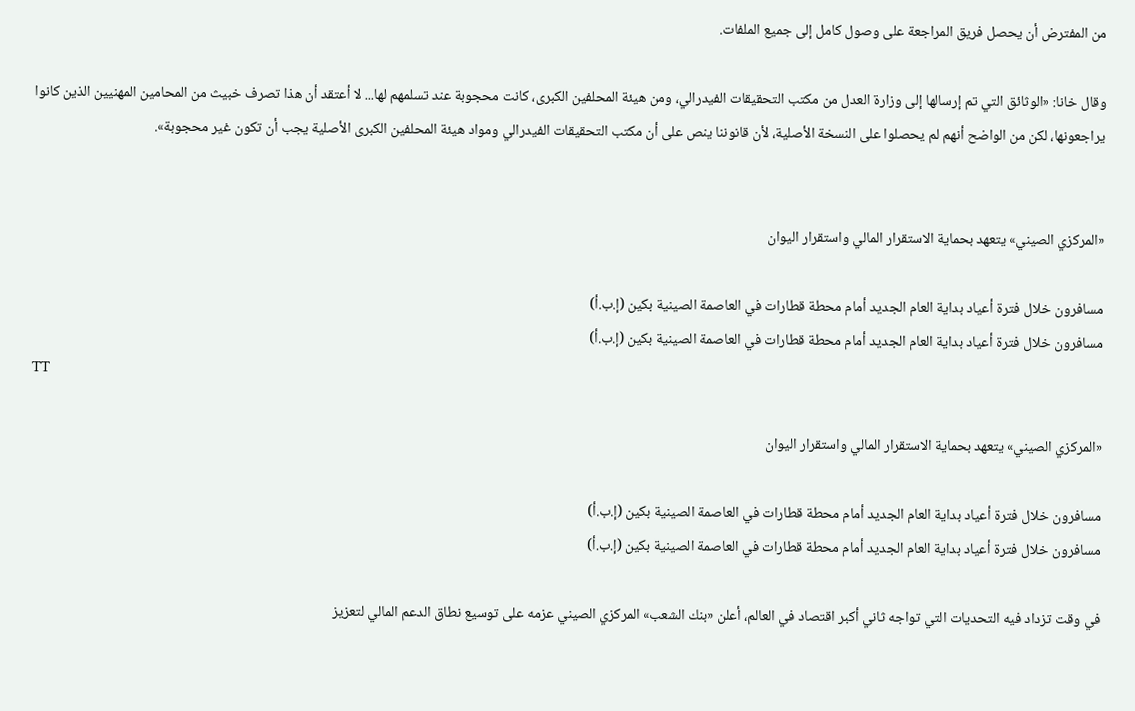من المفترض أن يحصل فريق المراجعة على وصول كامل إلى جميع الملفات.

وقال خانا: «الوثائق التي تم إرسالها إلى وزارة العدل من مكتب التحقيقات الفيدرالي، ومن هيئة المحلفين الكبرى، كانت محجوبة عند تسلمهم لها... لا أعتقد أن هذا تصرف خبيث من المحامين المهنيين الذين كانوا يراجعونها، لكن من الواضح أنهم لم يحصلوا على النسخة الأصلية، لأن قانوننا ينص على أن مكتب التحقيقات الفيدرالي ومواد هيئة المحلفين الكبرى الأصلية يجب أن تكون غير محجوبة».


«المركزي الصيني» يتعهد بحماية الاستقرار المالي واستقرار اليوان

مسافرون خلال فترة أعياد بداية العام الجديد أمام محطة قطارات في العاصمة الصينية بكين (إ.ب.أ)
مسافرون خلال فترة أعياد بداية العام الجديد أمام محطة قطارات في العاصمة الصينية بكين (إ.ب.أ)
TT

«المركزي الصيني» يتعهد بحماية الاستقرار المالي واستقرار اليوان

مسافرون خلال فترة أعياد بداية العام الجديد أمام محطة قطارات في العاصمة الصينية بكين (إ.ب.أ)
مسافرون خلال فترة أعياد بداية العام الجديد أمام محطة قطارات في العاصمة الصينية بكين (إ.ب.أ)

في وقت تزداد فيه التحديات التي تواجه ثاني أكبر اقتصاد في العالم، أعلن «بنك الشعب» المركزي الصيني عزمه على توسيع نطاق الدعم المالي لتعزيز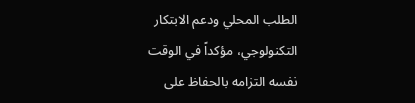الطلب المحلي ودعم الابتكار التكنولوجي، مؤكداً في الوقت نفسه التزامه بالحفاظ على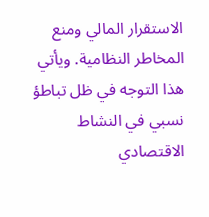الاستقرار المالي ومنع المخاطر النظامية. ويأتي هذا التوجه في ظل تباطؤ نسبي في النشاط الاقتصادي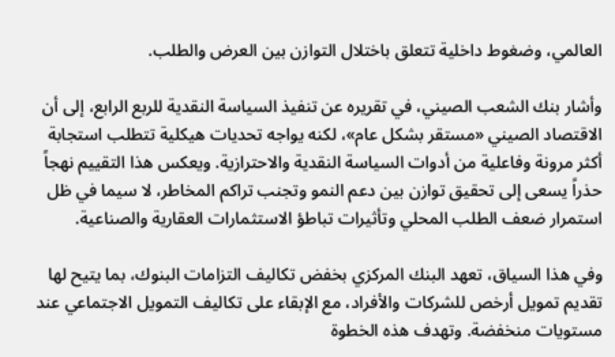العالمي، وضغوط داخلية تتعلق باختلال التوازن بين العرض والطلب.

وأشار بنك الشعب الصيني، في تقريره عن تنفيذ السياسة النقدية للربع الرابع، إلى أن الاقتصاد الصيني «مستقر بشكل عام»، لكنه يواجه تحديات هيكلية تتطلب استجابة أكثر مرونة وفاعلية من أدوات السياسة النقدية والاحترازية. ويعكس هذا التقييم نهجاً حذراً يسعى إلى تحقيق توازن بين دعم النمو وتجنب تراكم المخاطر، لا سيما في ظل استمرار ضعف الطلب المحلي وتأثيرات تباطؤ الاستثمارات العقارية والصناعية.

وفي هذا السياق، تعهد البنك المركزي بخفض تكاليف التزامات البنوك، بما يتيح لها تقديم تمويل أرخص للشركات والأفراد، مع الإبقاء على تكاليف التمويل الاجتماعي عند مستويات منخفضة. وتهدف هذه الخطوة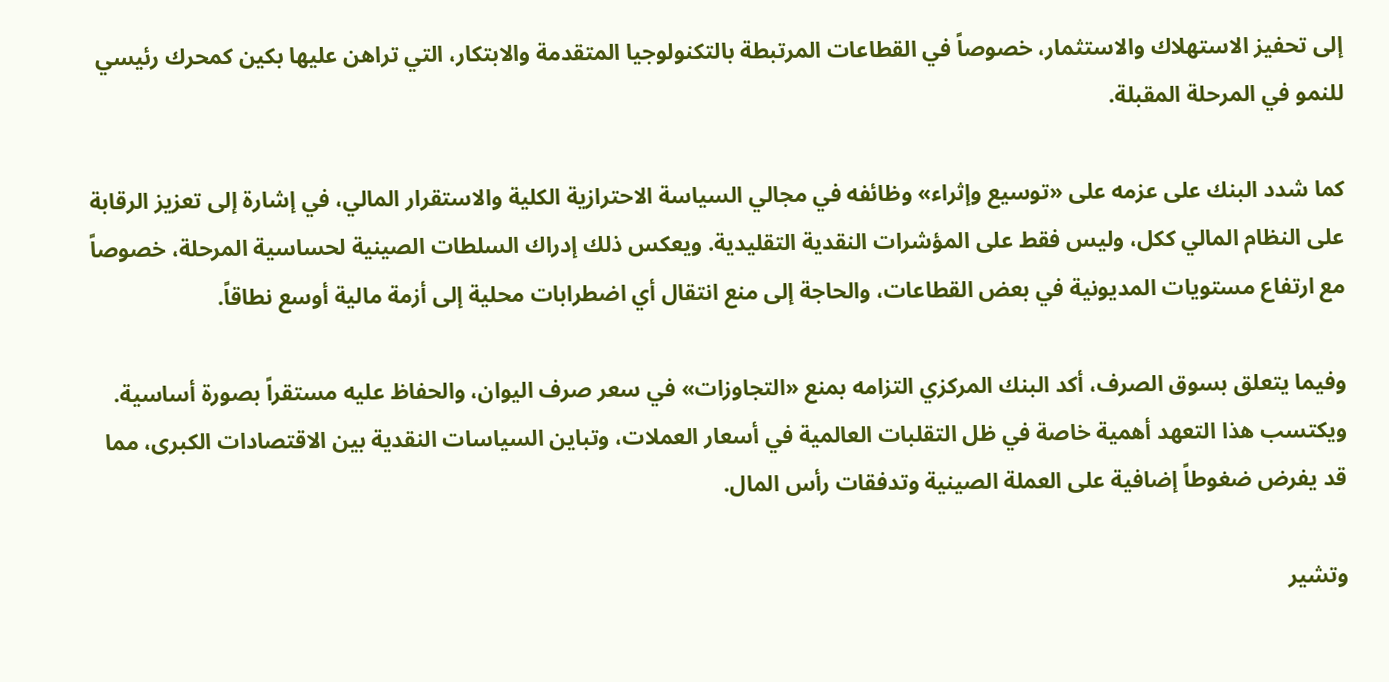إلى تحفيز الاستهلاك والاستثمار، خصوصاً في القطاعات المرتبطة بالتكنولوجيا المتقدمة والابتكار، التي تراهن عليها بكين كمحرك رئيسي للنمو في المرحلة المقبلة.

كما شدد البنك على عزمه على «توسيع وإثراء» وظائفه في مجالي السياسة الاحترازية الكلية والاستقرار المالي، في إشارة إلى تعزيز الرقابة على النظام المالي ككل، وليس فقط على المؤشرات النقدية التقليدية. ويعكس ذلك إدراك السلطات الصينية لحساسية المرحلة، خصوصاً مع ارتفاع مستويات المديونية في بعض القطاعات، والحاجة إلى منع انتقال أي اضطرابات محلية إلى أزمة مالية أوسع نطاقاً.

وفيما يتعلق بسوق الصرف، أكد البنك المركزي التزامه بمنع «التجاوزات» في سعر صرف اليوان، والحفاظ عليه مستقراً بصورة أساسية. ويكتسب هذا التعهد أهمية خاصة في ظل التقلبات العالمية في أسعار العملات، وتباين السياسات النقدية بين الاقتصادات الكبرى، مما قد يفرض ضغوطاً إضافية على العملة الصينية وتدفقات رأس المال.

وتشير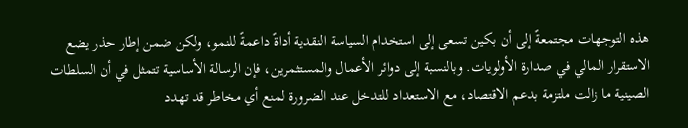هذه التوجهات مجتمعةً إلى أن بكين تسعى إلى استخدام السياسة النقدية أداةً داعمةً للنمو، ولكن ضمن إطار حذر يضع الاستقرار المالي في صدارة الأولويات. وبالنسبة إلى دوائر الأعمال والمستثمرين، فإن الرسالة الأساسية تتمثل في أن السلطات الصينية ما زالت ملتزمة بدعم الاقتصاد، مع الاستعداد للتدخل عند الضرورة لمنع أي مخاطر قد تهدد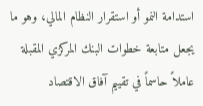استدامة النمو أو استقرار النظام المالي، وهو ما يجعل متابعة خطوات البنك المركزي المقبلة عاملاً حاسماً في تقييم آفاق الاقتصاد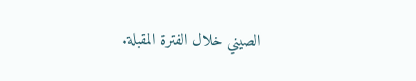الصيني خلال الفترة المقبلة.